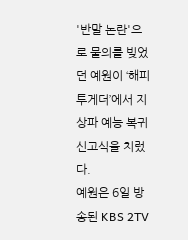'반말 논란'으로 물의를 빚었던 예원이 ‘해피투게더’에서 지상파 예능 복귀 신고식을 치렀다.
예원은 6일 방송된 KBS 2TV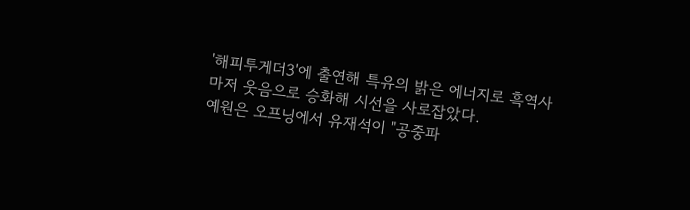'해피투게더3'에 출연해 특유의 밝은 에너지로 흑역사마저 웃음으로 승화해 시선을 사로잡았다.
예원은 오프닝에서 유재석이 "공중파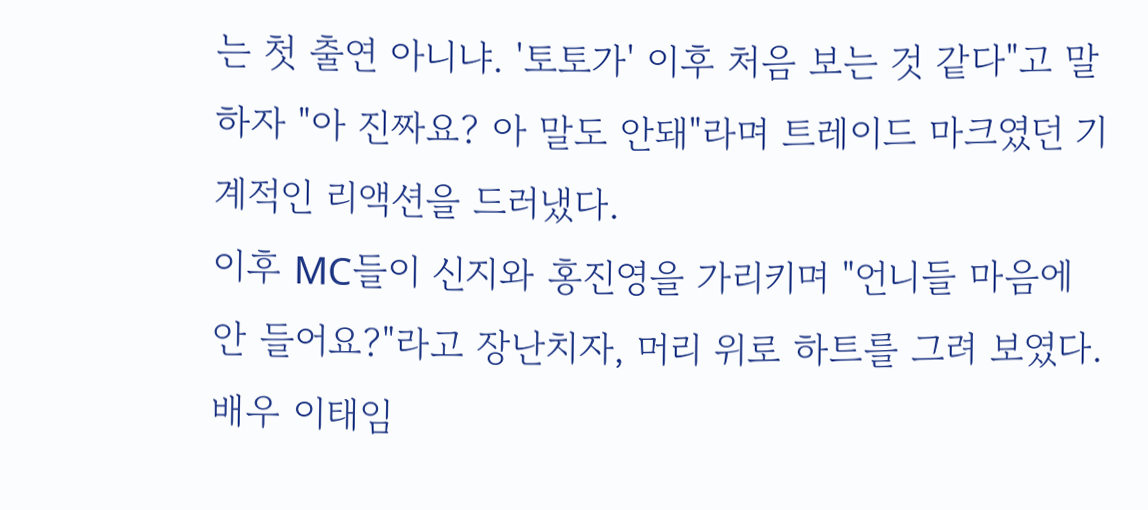는 첫 출연 아니냐. '토토가' 이후 처음 보는 것 같다"고 말하자 "아 진짜요? 아 말도 안돼"라며 트레이드 마크였던 기계적인 리액션을 드러냈다.
이후 MC들이 신지와 홍진영을 가리키며 "언니들 마음에 안 들어요?"라고 장난치자, 머리 위로 하트를 그려 보였다.
배우 이태임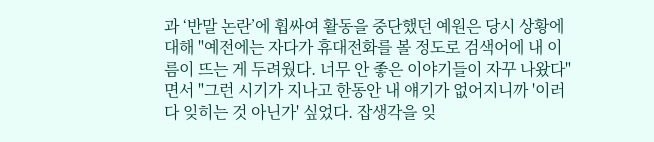과 ‘반말 논란’에 휩싸여 활동을 중단했던 예원은 당시 상황에 대해 "예전에는 자다가 휴대전화를 볼 정도로 검색어에 내 이름이 뜨는 게 두려웠다. 너무 안 좋은 이야기들이 자꾸 나왔다"면서 "그런 시기가 지나고 한동안 내 얘기가 없어지니까 '이러다 잊히는 것 아닌가' 싶었다. 잡생각을 잊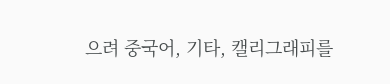으려 중국어, 기타, 캘리그래피를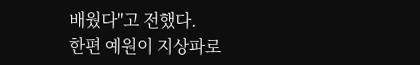배웠다"고 전했다.
한편 예원이 지상파로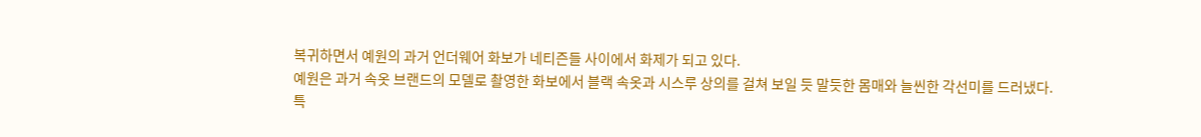복귀하면서 예원의 과거 언더웨어 화보가 네티즌들 사이에서 화제가 되고 있다.
예원은 과거 속옷 브랜드의 모델로 촬영한 화보에서 블랙 속옷과 시스루 상의를 걸쳐 보일 듯 말듯한 몸매와 늘씬한 각선미를 드러냈다.
특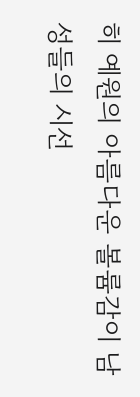히 예원의 아름다운 볼륨감이 남성들의 시선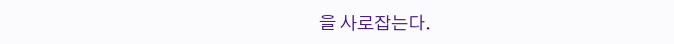을 사로잡는다.